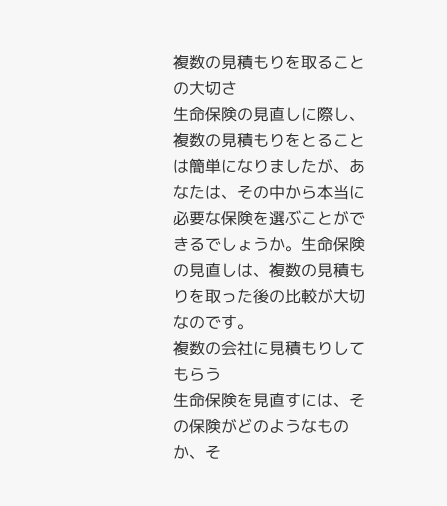複数の見積もりを取ることの大切さ
生命保険の見直しに際し、複数の見積もりをとることは簡単になりましたが、あなたは、その中から本当に必要な保険を選ぶことができるでしょうか。生命保険の見直しは、複数の見積もりを取った後の比較が大切なのです。
複数の会社に見積もりしてもらう
生命保険を見直すには、その保険がどのようなものか、そ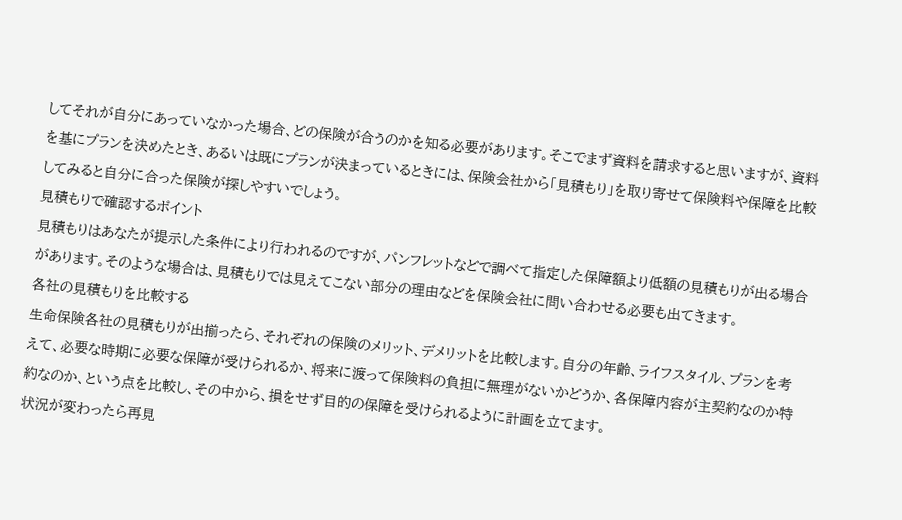してそれが自分にあっていなかった場合、どの保険が合うのかを知る必要があります。そこでまず資料を請求すると思いますが、資料を基にプランを決めたとき、あるいは既にプランが決まっているときには、保険会社から「見積もり」を取り寄せて保険料や保障を比較してみると自分に合った保険が探しやすいでしょう。
見積もりで確認するポイント
見積もりはあなたが提示した条件により行われるのですが、パンフレットなどで調べて指定した保障額より低額の見積もりが出る場合があります。そのような場合は、見積もりでは見えてこない部分の理由などを保険会社に問い合わせる必要も出てきます。
各社の見積もりを比較する
生命保険各社の見積もりが出揃ったら、それぞれの保険のメリット、デメリットを比較します。自分の年齢、ライフスタイル、プランを考えて、必要な時期に必要な保障が受けられるか、将来に渡って保険料の負担に無理がないかどうか、各保障内容が主契約なのか特約なのか、という点を比較し、その中から、損をせず目的の保障を受けられるように計画を立てます。
状況が変わったら再見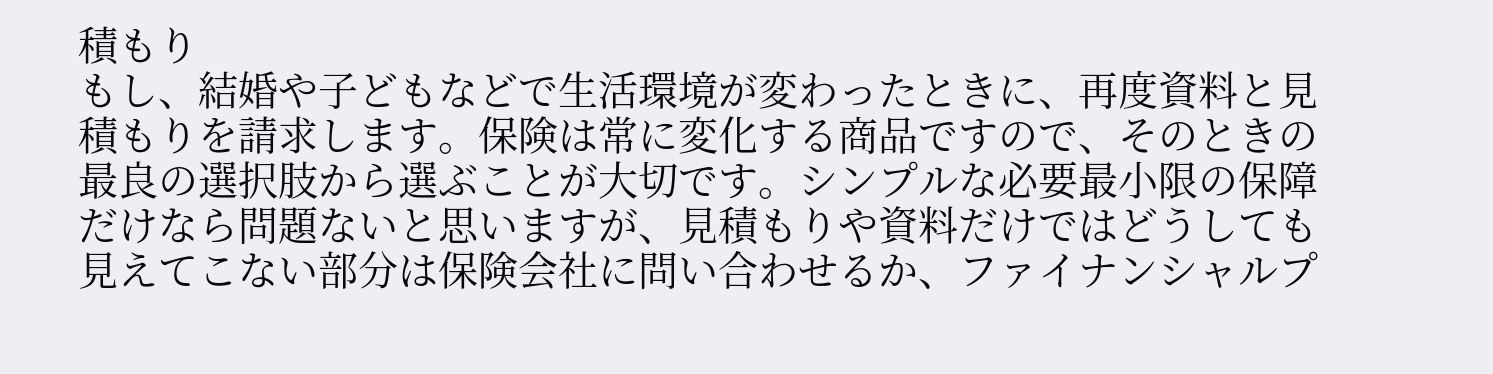積もり
もし、結婚や子どもなどで生活環境が変わったときに、再度資料と見積もりを請求します。保険は常に変化する商品ですので、そのときの最良の選択肢から選ぶことが大切です。シンプルな必要最小限の保障だけなら問題ないと思いますが、見積もりや資料だけではどうしても見えてこない部分は保険会社に問い合わせるか、ファイナンシャルプ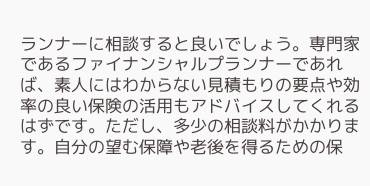ランナーに相談すると良いでしょう。専門家であるファイナンシャルプランナーであれば、素人にはわからない見積もりの要点や効率の良い保険の活用もアドバイスしてくれるはずです。ただし、多少の相談料がかかります。自分の望む保障や老後を得るための保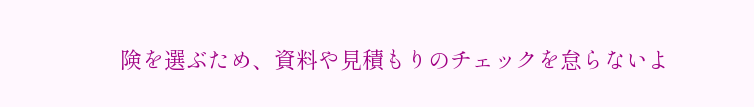険を選ぶため、資料や見積もりのチェックを怠らないよ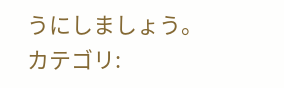うにしましょう。
カテゴリ: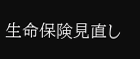生命保険見直し